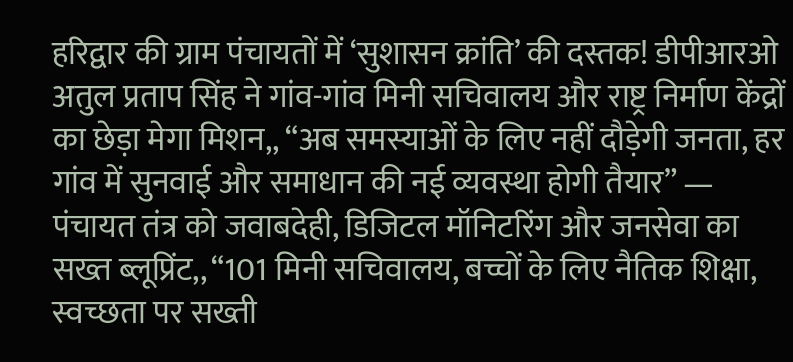हरिद्वार की ग्राम पंचायतों में ‘सुशासन क्रांति’ की दस्तक! डीपीआरओ अतुल प्रताप सिंह ने गांव-गांव मिनी सचिवालय और राष्ट्र निर्माण केंद्रों का छेड़ा मेगा मिशन,, “अब समस्याओं के लिए नहीं दौड़ेगी जनता, हर गांव में सुनवाई और समाधान की नई व्यवस्था होगी तैयार” — पंचायत तंत्र को जवाबदेही, डिजिटल मॉनिटरिंग और जनसेवा का सख्त ब्लूप्रिंट,, “101 मिनी सचिवालय, बच्चों के लिए नैतिक शिक्षा, स्वच्छता पर सख्ती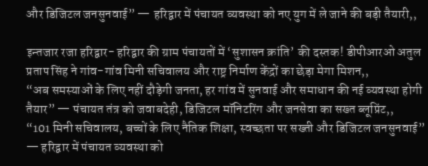और डिजिटल जनसुनवाई” — हरिद्वार में पंचायत व्यवस्था को नए युग में ले जाने की बड़ी तैयारी,,

इन्तजार रजा हरिद्वार- हरिद्वार की ग्राम पंचायतों में ‘सुशासन क्रांति’ की दस्तक! डीपीआरओ अतुल प्रताप सिंह ने गांव-गांव मिनी सचिवालय और राष्ट्र निर्माण केंद्रों का छेड़ा मेगा मिशन,,
“अब समस्याओं के लिए नहीं दौड़ेगी जनता, हर गांव में सुनवाई और समाधान की नई व्यवस्था होगी तैयार” — पंचायत तंत्र को जवाबदेही, डिजिटल मॉनिटरिंग और जनसेवा का सख्त ब्लूप्रिंट,,
“101 मिनी सचिवालय, बच्चों के लिए नैतिक शिक्षा, स्वच्छता पर सख्ती और डिजिटल जनसुनवाई” — हरिद्वार में पंचायत व्यवस्था को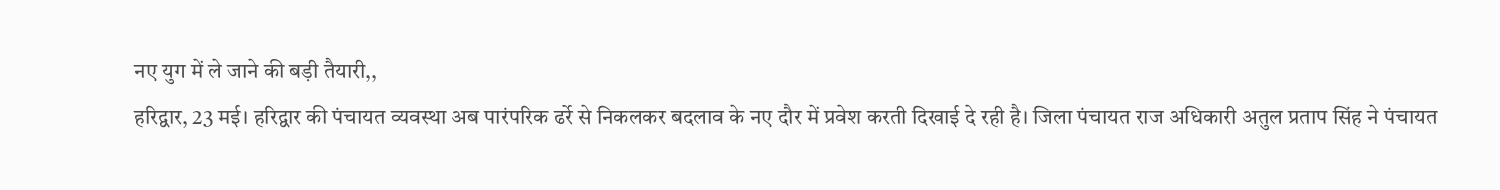नए युग में ले जाने की बड़ी तैयारी,,
हरिद्वार, 23 मई। हरिद्वार की पंचायत व्यवस्था अब पारंपरिक ढर्रे से निकलकर बदलाव के नए दौर में प्रवेश करती दिखाई दे रही है। जिला पंचायत राज अधिकारी अतुल प्रताप सिंह ने पंचायत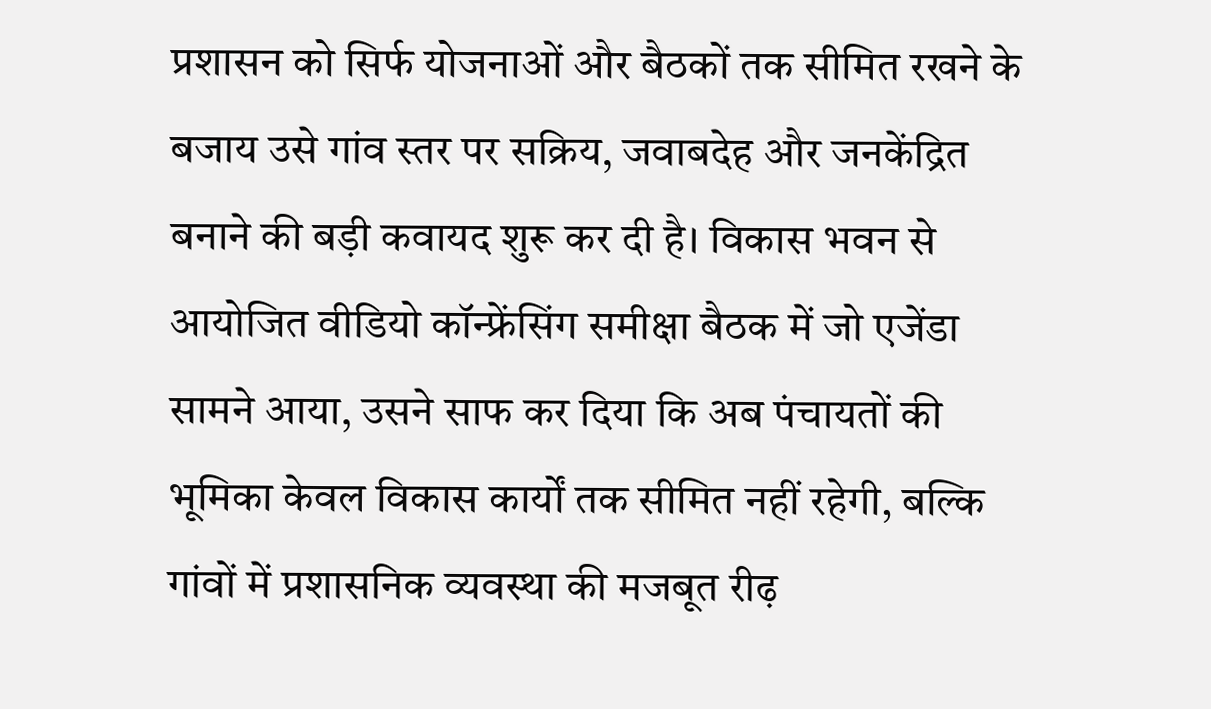प्रशासन को सिर्फ योजनाओं और बैठकों तक सीमित रखने के बजाय उसे गांव स्तर पर सक्रिय, जवाबदेह और जनकेंद्रित बनाने की बड़ी कवायद शुरू कर दी है। विकास भवन से आयोजित वीडियो कॉन्फ्रेंसिंग समीक्षा बैठक में जो एजेंडा सामने आया, उसने साफ कर दिया कि अब पंचायतों की भूमिका केवल विकास कार्यों तक सीमित नहीं रहेगी, बल्कि गांवों में प्रशासनिक व्यवस्था की मजबूत रीढ़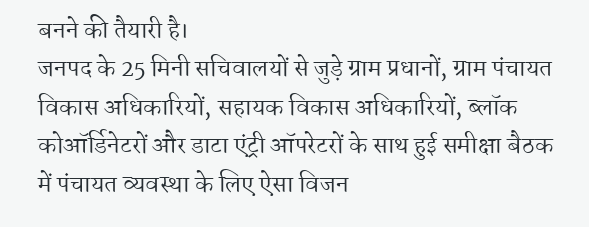बनने की तैयारी है।
जनपद के 25 मिनी सचिवालयों से जुड़े ग्राम प्रधानों, ग्राम पंचायत विकास अधिकारियों, सहायक विकास अधिकारियों, ब्लॉक कोऑर्डिनेटरों और डाटा एंट्री ऑपरेटरों के साथ हुई समीक्षा बैठक में पंचायत व्यवस्था के लिए ऐसा विजन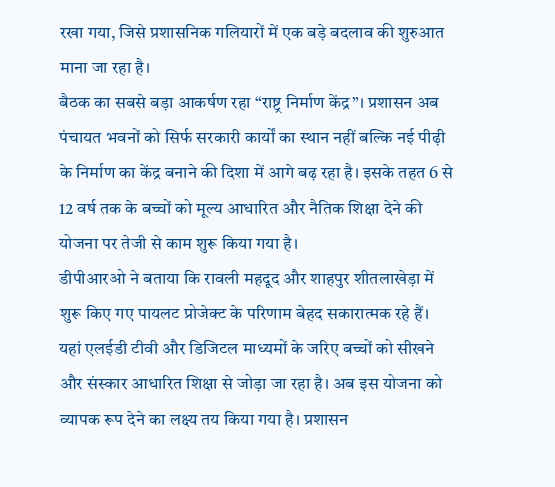रखा गया, जिसे प्रशासनिक गलियारों में एक बड़े बदलाव की शुरुआत माना जा रहा है।
बैठक का सबसे बड़ा आकर्षण रहा “राष्ट्र निर्माण केंद्र”। प्रशासन अब पंचायत भवनों को सिर्फ सरकारी कार्यों का स्थान नहीं बल्कि नई पीढ़ी के निर्माण का केंद्र बनाने की दिशा में आगे बढ़ रहा है। इसके तहत 6 से 12 वर्ष तक के बच्चों को मूल्य आधारित और नैतिक शिक्षा देने की योजना पर तेजी से काम शुरू किया गया है।
डीपीआरओ ने बताया कि रावली महदूद और शाहपुर शीतलाखेड़ा में शुरू किए गए पायलट प्रोजेक्ट के परिणाम बेहद सकारात्मक रहे हैं। यहां एलईडी टीवी और डिजिटल माध्यमों के जरिए बच्चों को सीखने और संस्कार आधारित शिक्षा से जोड़ा जा रहा है। अब इस योजना को व्यापक रूप देने का लक्ष्य तय किया गया है। प्रशासन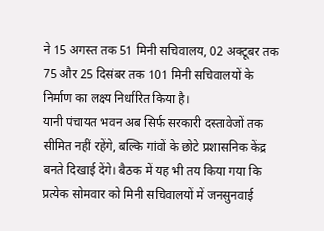ने 15 अगस्त तक 51 मिनी सचिवालय, 02 अक्टूबर तक 75 और 25 दिसंबर तक 101 मिनी सचिवालयों के निर्माण का लक्ष्य निर्धारित किया है।
यानी पंचायत भवन अब सिर्फ सरकारी दस्तावेजों तक सीमित नहीं रहेंगे, बल्कि गांवों के छोटे प्रशासनिक केंद्र बनते दिखाई देंगे। बैठक में यह भी तय किया गया कि प्रत्येक सोमवार को मिनी सचिवालयों में जनसुनवाई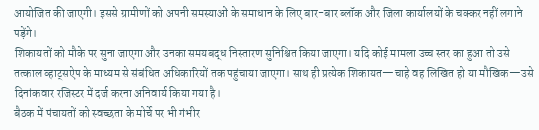आयोजित की जाएगी। इससे ग्रामीणों को अपनी समस्याओं के समाधान के लिए बार-बार ब्लॉक और जिला कार्यालयों के चक्कर नहीं लगाने पड़ेंगे।
शिकायतों को मौके पर सुना जाएगा और उनका समयबद्ध निस्तारण सुनिश्चित किया जाएगा। यदि कोई मामला उच्च स्तर का हुआ तो उसे तत्काल व्हाट्सऐप के माध्यम से संबंधित अधिकारियों तक पहुंचाया जाएगा। साथ ही प्रत्येक शिकायत—चाहे वह लिखित हो या मौखिक—उसे दिनांकवार रजिस्टर में दर्ज करना अनिवार्य किया गया है।
बैठक में पंचायतों को स्वच्छता के मोर्चे पर भी गंभीर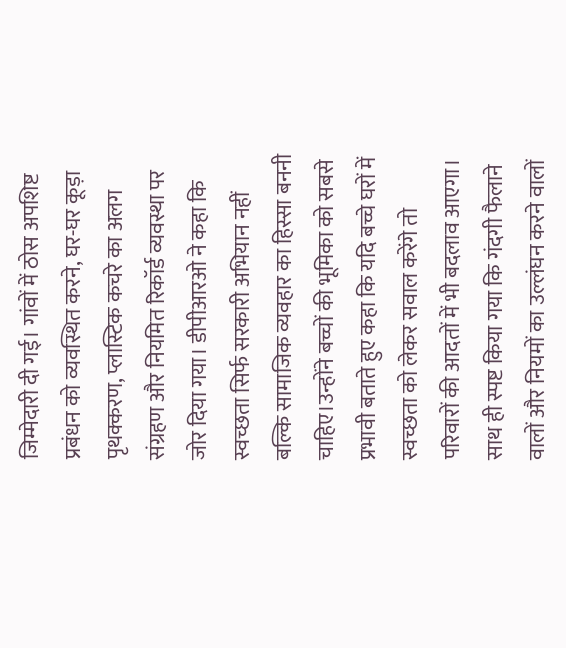जिम्मेदारी दी गई। गांवों में ठोस अपशिष्ट प्रबंधन को व्यवस्थित करने, घर-घर कूड़ा पृथक्करण, प्लास्टिक कचरे का अलग संग्रहण और नियमित रिकॉर्ड व्यवस्था पर जोर दिया गया। डीपीआरओ ने कहा कि स्वच्छता सिर्फ सरकारी अभियान नहीं बल्कि सामाजिक व्यवहार का हिस्सा बननी चाहिए।उन्होंने बच्चों की भूमिका को सबसे प्रभावी बताते हुए कहा कि यदि बच्चे घरों में स्वच्छता को लेकर सवाल करेंगे तो परिवारों की आदतों में भी बदलाव आएगा।
साथ ही स्पष्ट किया गया कि गंदगी फैलाने वालों और नियमों का उल्लंघन करने वालों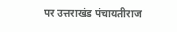पर उत्तराखंड पंचायतीराज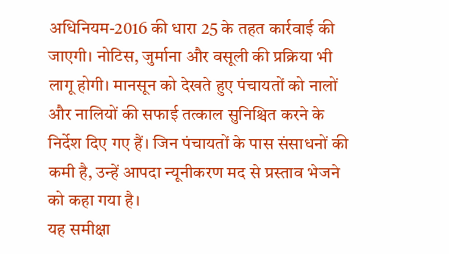अधिनियम-2016 की धारा 25 के तहत कार्रवाई की जाएगी। नोटिस, जुर्माना और वसूली की प्रक्रिया भी लागू होगी। मानसून को देखते हुए पंचायतों को नालों और नालियों की सफाई तत्काल सुनिश्चित करने के निर्देश दिए गए हैं। जिन पंचायतों के पास संसाधनों की कमी है, उन्हें आपदा न्यूनीकरण मद से प्रस्ताव भेजने को कहा गया है।
यह समीक्षा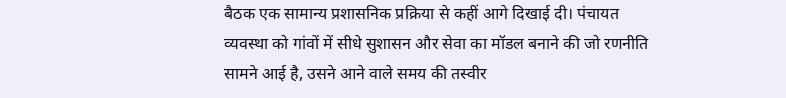बैठक एक सामान्य प्रशासनिक प्रक्रिया से कहीं आगे दिखाई दी। पंचायत व्यवस्था को गांवों में सीधे सुशासन और सेवा का मॉडल बनाने की जो रणनीति सामने आई है, उसने आने वाले समय की तस्वीर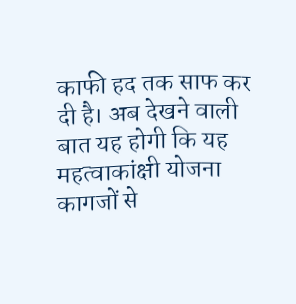काफी हद तक साफ कर दी है। अब देखने वाली बात यह होगी कि यह महत्वाकांक्षी योजना कागजों से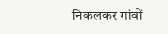निकलकर गांवों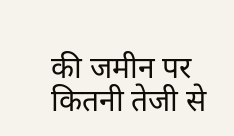की जमीन पर कितनी तेजी से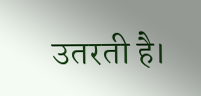उतरती है।